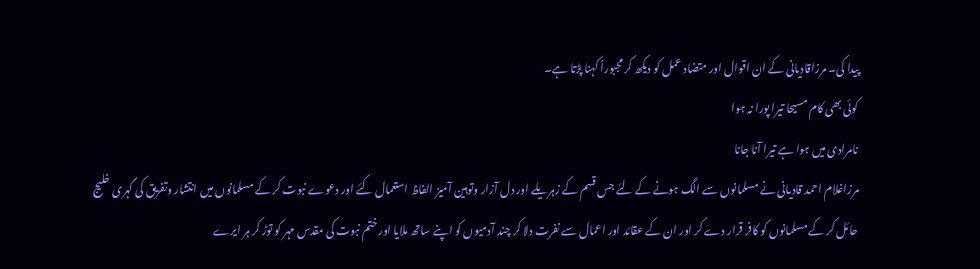پیدا کی۔ مرزاقادیانی کے ان اقوال اور متضاد عمل کو دیکھ کر مجبوراً کہنا پڑتا ہے۔
کوئی بھی کام مسیحا تیرا پورا نہ ہوا
نامرادی میں ہوا ہے تیرا آنا جانا
مرزاغلام احمد قادیانی نے مسلمانوں سے الگ ہونے کے لئے جس قسم کے زہریلے اور دل آزار وتوہین آمیز الفاظ استعمال کئے اور دعوے نبوت کر کے مسلمانوں میں انتشار وتفریق کی گہری خلیج حائل کر کے مسلمانوں کو کافر قرار دے کر اور ان کے عقائد اور اعمال سے نفرت دلا کر چند آدمیوں کو اپنے ساتھ ملایا اور ختم نبوت کی مقدس مہر کو توڑ کر ہر ایرے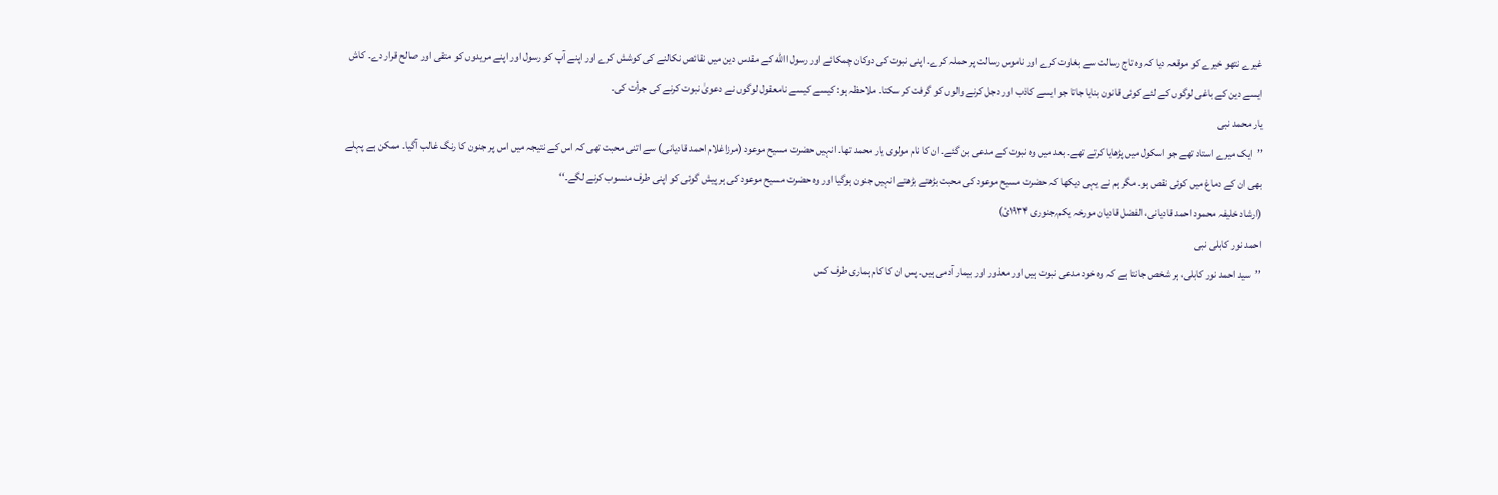غیرے نتھو خیرے کو موقعہ دیا کہ وہ تاج رسالت سے بغاوت کرے اور ناموس رسالت پر حملہ کرے۔ اپنی نبوت کی دوکان چمکائے اور رسول االله کے مقدس دین میں نقائص نکالنے کی کوشش کرے اور اپنے آپ کو رسول اور اپنے مریدوں کو متقی اور صالح قرار دے۔ کاش ایسے دین کے باغی لوگوں کے لئے کوئی قانون بنایا جاتا جو ایسے کاذب اور دجل کرنے والوں کو گرفت کر سکتا۔ ملاحظہ ہو: کیسے کیسے نامعقول لوگوں نے دعویٰ نبوت کرنے کی جرأت کی۔
یار محمد نبی
’’ایک میرے استاد تھے جو اسکول میں پڑھایا کرتے تھے۔ بعد میں وہ نبوت کے مدعی بن گئے۔ ان کا نام مولوی یار محمد تھا۔ انہیں حضرت مسیح موعود (مرزاغلام احمد قادیانی) سے اتنی محبت تھی کہ اس کے نتیجہ میں اس پر جنون کا رنگ غالب آگیا۔ ممکن ہے پہلے بھی ان کے دماغ میں کوئی نقص ہو۔ مگر ہم نے یہی دیکھا کہ حضرت مسیح موعود کی محبت بڑھتے بڑھتے انہیں جنون ہوگیا اور وہ حضرت مسیح موعود کی ہر پیش گوئی کو اپنی طرف منسوب کرنے لگے۔‘‘
(ارشاد خلیفہ محمود احمد قادیانی، الفضل قادیان مورخہ یکم؍جنوری ۱۹۳۴ئ)
احمد نور کابلی نبی
’’سید احمد نور کابلی، ہر شخص جانتا ہے کہ وہ خود مدعی نبوت ہیں اور معذور اور بیمار آدمی ہیں۔ پس ان کا کام ہماری طرف کس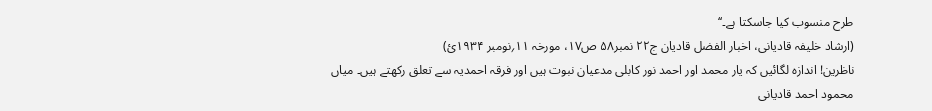طرح منسوب کیا جاسکتا ہے۔‘‘
(ارشاد خلیفہ قادیانی، اخبار الفضل قادیان ج۲۲ نمبر۵۸ ص۱۷، مورخہ ۱۱؍نومبر ۱۹۳۴ئ)
ناظرین! اندازہ لگائیں کہ یار محمد اور احمد نور کابلی مدعیان نبوت ہیں اور فرقہ احمدیہ سے تعلق رکھتے ہیں۔ میاں محمود احمد قادیانی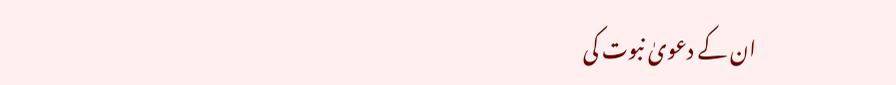ان کے دعویٰ نبوت کی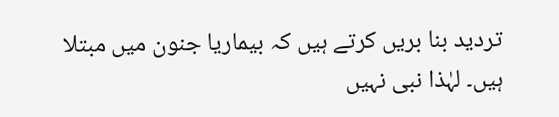تردید بنا بریں کرتے ہیں کہ بیماریا جنون میں مبتلا ہیں۔ لہٰذا نبی نہیں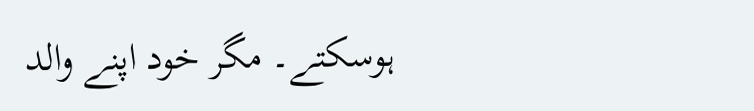ہوسکتے۔ مگر خود اپنے والد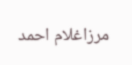مرزاغلام احمد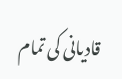قادیانی کی تمام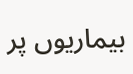بیماریوں پر